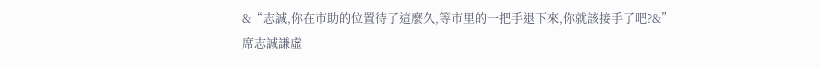&“志誠,你在市助的位置待了這麼久,等市里的一把手退下來,你就該接手了吧?&”
席志誠謙虛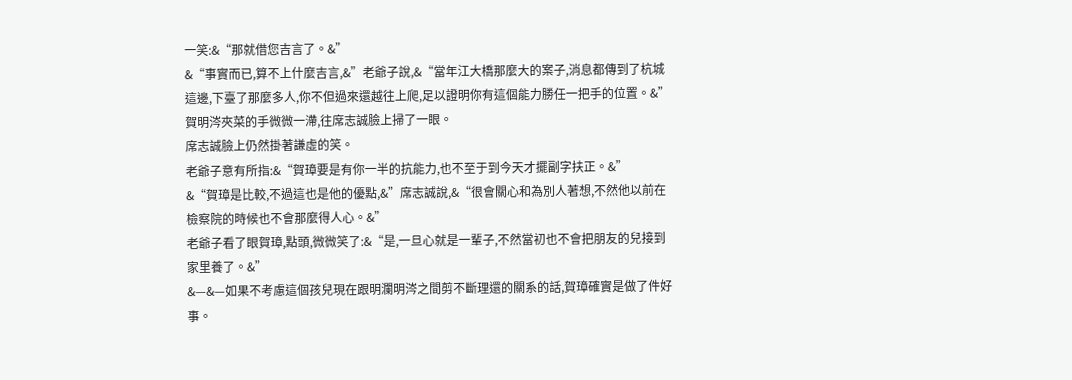一笑:&“那就借您吉言了。&”
&“事實而已,算不上什麼吉言,&”老爺子說,&“當年江大橋那麼大的案子,消息都傳到了杭城這邊,下臺了那麼多人,你不但過來還越往上爬,足以證明你有這個能力勝任一把手的位置。&”
賀明涔夾菜的手微微一滯,往席志誠臉上掃了一眼。
席志誠臉上仍然掛著謙虛的笑。
老爺子意有所指:&“賀璋要是有你一半的抗能力,也不至于到今天才擺副字扶正。&”
&“賀璋是比較,不過這也是他的優點,&”席志誠說,&“很會關心和為別人著想,不然他以前在檢察院的時候也不會那麼得人心。&”
老爺子看了眼賀璋,點頭,微微笑了:&“是,一旦心就是一輩子,不然當初也不會把朋友的兒接到家里養了。&”
&—&—如果不考慮這個孩兒現在跟明瀾明涔之間剪不斷理還的關系的話,賀璋確實是做了件好事。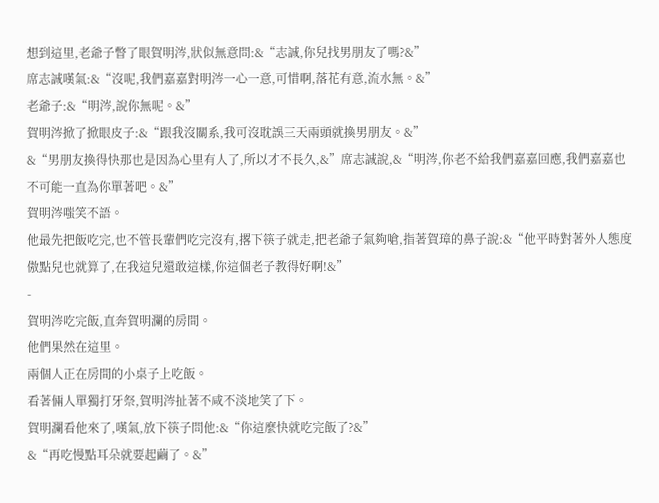想到這里,老爺子瞥了眼賀明涔,狀似無意問:&“志誠,你兒找男朋友了嗎?&”
席志誠嘆氣:&“沒呢,我們嘉嘉對明涔一心一意,可惜啊,落花有意,流水無。&”
老爺子:&“明涔,說你無呢。&”
賀明涔掀了掀眼皮子:&“跟我沒關系,我可沒耽誤三天兩頭就換男朋友。&”
&“男朋友換得快那也是因為心里有人了,所以才不長久,&”席志誠說,&“明涔,你老不給我們嘉嘉回應,我們嘉嘉也不可能一直為你單著吧。&”
賀明涔嗤笑不語。
他最先把飯吃完,也不管長輩們吃完沒有,撂下筷子就走,把老爺子氣夠嗆,指著賀璋的鼻子說:&“他平時對著外人態度傲點兒也就算了,在我這兒還敢這樣,你這個老子教得好啊!&”
-
賀明涔吃完飯,直奔賀明瀾的房間。
他們果然在這里。
兩個人正在房間的小桌子上吃飯。
看著倆人單獨打牙祭,賀明涔扯著不咸不淡地笑了下。
賀明瀾看他來了,嘆氣,放下筷子問他:&“你這麼快就吃完飯了?&”
&“再吃慢點耳朵就要起繭了。&”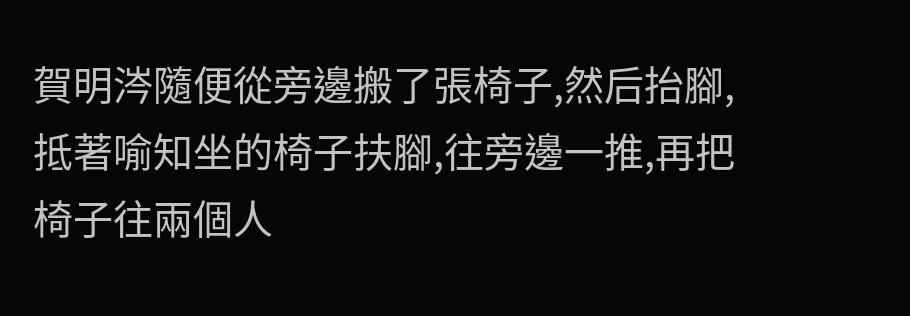賀明涔隨便從旁邊搬了張椅子,然后抬腳,抵著喻知坐的椅子扶腳,往旁邊一推,再把椅子往兩個人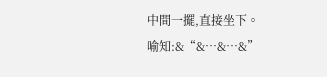中間一擺,直接坐下。
喻知:&“&…&…&”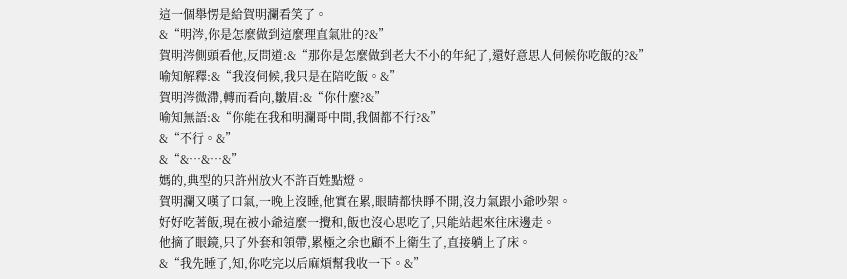這一個舉愣是給賀明瀾看笑了。
&“明涔,你是怎麼做到這麼理直氣壯的?&”
賀明涔側頭看他,反問道:&“那你是怎麼做到老大不小的年紀了,還好意思人伺候你吃飯的?&”
喻知解釋:&“我沒伺候,我只是在陪吃飯。&”
賀明涔微滯,轉而看向,皺眉:&“你什麼?&”
喻知無語:&“你能在我和明瀾哥中間,我個都不行?&”
&“不行。&”
&“&…&…&”
媽的,典型的只許州放火不許百姓點燈。
賀明瀾又嘆了口氣,一晚上沒睡,他實在累,眼睛都快睜不開,沒力氣跟小爺吵架。
好好吃著飯,現在被小爺這麼一攪和,飯也沒心思吃了,只能站起來往床邊走。
他摘了眼鏡,只了外套和領帶,累極之余也顧不上衛生了,直接躺上了床。
&“我先睡了,知,你吃完以后麻煩幫我收一下。&”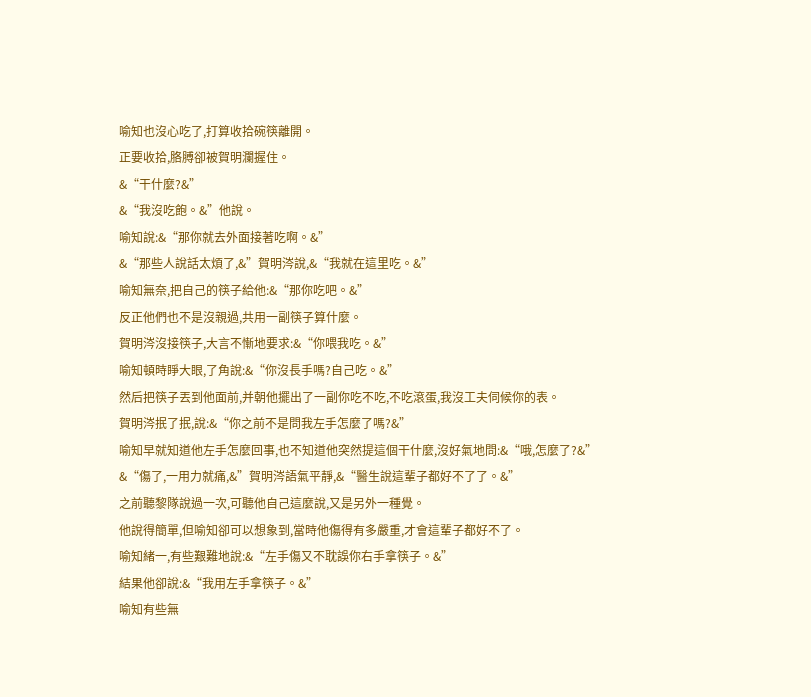喻知也沒心吃了,打算收拾碗筷離開。
正要收拾,胳膊卻被賀明瀾握住。
&“干什麼?&”
&“我沒吃飽。&”他說。
喻知說:&“那你就去外面接著吃啊。&”
&“那些人說話太煩了,&”賀明涔說,&“我就在這里吃。&”
喻知無奈,把自己的筷子給他:&“那你吃吧。&”
反正他們也不是沒親過,共用一副筷子算什麼。
賀明涔沒接筷子,大言不慚地要求:&“你喂我吃。&”
喻知頓時睜大眼,了角說:&“你沒長手嗎?自己吃。&”
然后把筷子丟到他面前,并朝他擺出了一副你吃不吃,不吃滾蛋,我沒工夫伺候你的表。
賀明涔抿了抿,說:&“你之前不是問我左手怎麼了嗎?&”
喻知早就知道他左手怎麼回事,也不知道他突然提這個干什麼,沒好氣地問:&“哦,怎麼了?&”
&“傷了,一用力就痛,&”賀明涔語氣平靜,&“醫生說這輩子都好不了了。&”
之前聽黎隊說過一次,可聽他自己這麼說,又是另外一種覺。
他說得簡單,但喻知卻可以想象到,當時他傷得有多嚴重,才會這輩子都好不了。
喻知緒一,有些艱難地說:&“左手傷又不耽誤你右手拿筷子。&”
結果他卻說:&“我用左手拿筷子。&”
喻知有些無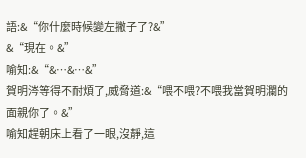語:&“你什麼時候變左撇子了?&”
&“現在。&”
喻知:&“&…&…&”
賀明涔等得不耐煩了,威脅道:&“喂不喂?不喂我當賀明瀾的面親你了。&”
喻知趕朝床上看了一眼,沒靜,這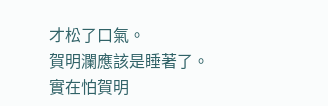才松了口氣。
賀明瀾應該是睡著了。
實在怕賀明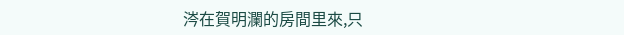涔在賀明瀾的房間里來,只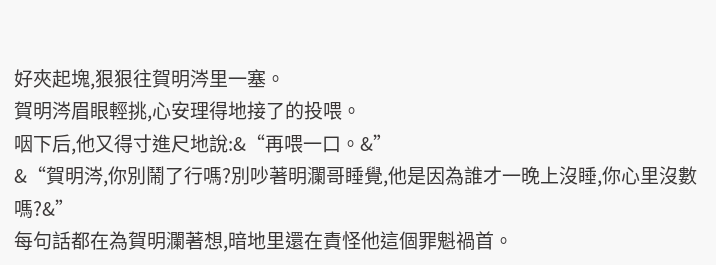好夾起塊,狠狠往賀明涔里一塞。
賀明涔眉眼輕挑,心安理得地接了的投喂。
咽下后,他又得寸進尺地說:&“再喂一口。&”
&“賀明涔,你別鬧了行嗎?別吵著明瀾哥睡覺,他是因為誰才一晚上沒睡,你心里沒數嗎?&”
每句話都在為賀明瀾著想,暗地里還在責怪他這個罪魁禍首。